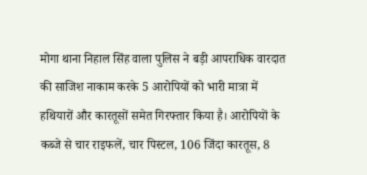मोगा थाना निहाल सिंह वाला पुलिस ने बड़ी आपराधिक वारदात की साजिश नाकाम करके 5 आरोपियों को भारी मात्रा में हथियारों और कारतूसों समेत गिरफ्तार किया है। आरोपियों के कब्जे से चार राइफलें, चार पिस्टल, 106 जिंदा कारतूस, 8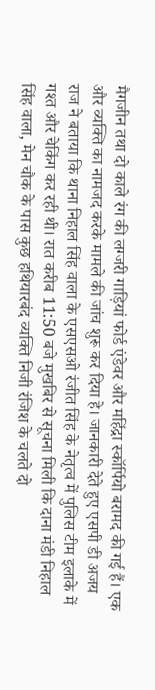मैगजीन तथा दो काले रंग की लग्जरी गाड़ियां फोर्ड एंडेवर और महिंद्रा स्कॉर्पियो बरामद की गई हैं। एक और व्यक्ति का नामजद करके मामले की जांच शुरू कर दिया हे। जानकारी देते हुए एसपी डी अजय राज ने बताया कि थाना निहाल सिंह वाला के एसएसओ रंजीत सिंह के नेतृत्व में पुलिस टीम इलाके में गश्त और चेकिंग कर रही थी। रात करीब 11:50 बजे मुखबिर से सूचना मिली कि दाना मंडी निहाल सिंह वाला, मेन चौक के पास कुछ हथियारबंद व्यक्ति निजी रंजिश के चलते दो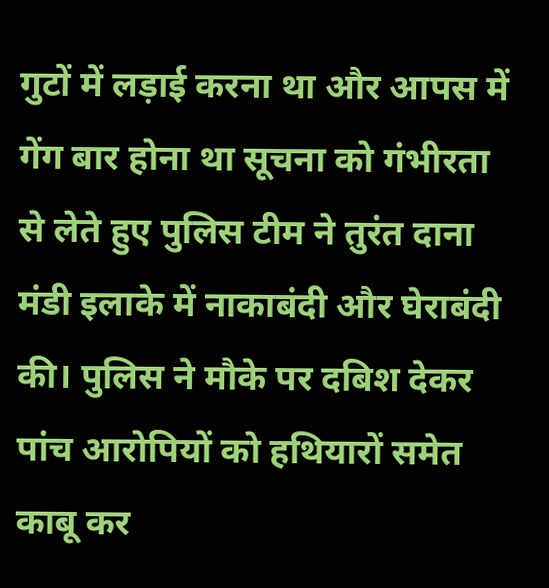गुटों में लड़ाई करना था और आपस में गेंग बार होना था सूचना को गंभीरता से लेते हुए पुलिस टीम ने तुरंत दाना मंडी इलाके में नाकाबंदी और घेराबंदी की। पुलिस ने मौके पर दबिश देकर पांच आरोपियों को हथियारों समेत काबू कर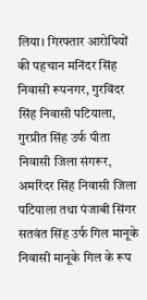लिया। गिरफ्तार आरोपियों की पहचान मनिंदर सिंह निवासी रूपनगर, गुरविंदर सिंह निवासी पटियाला, गुरप्रीत सिंह उर्फ पीता निवासी जिला संगरूर, अमरिंदर सिंह निवासी जिला पटियाला तथा पंजाबी सिंगर सतवंत सिंह उर्फ गिल मानूके निवासी मानूके गिल के रूप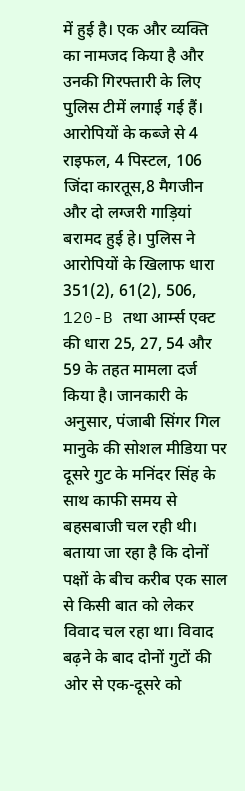में हुई है। एक और व्यक्ति का नामजद किया है और उनकी गिरफ्तारी के लिए पुलिस टीमें लगाई गई हैं। आरोपियों के कब्जे से 4 राइफल, 4 पिस्टल, 106 जिंदा कारतूस,8 मैगजीन और दो लग्जरी गाड़ियां बरामद हुई हे। पुलिस ने आरोपियों के खिलाफ धारा 351(2), 61(2), 506, 120-B तथा आर्म्स एक्ट की धारा 25, 27, 54 और 59 के तहत मामला दर्ज किया है। जानकारी के अनुसार, पंजाबी सिंगर गिल मानुके की सोशल मीडिया पर दूसरे गुट के मनिंदर सिंह के साथ काफी समय से बहसबाजी चल रही थी। बताया जा रहा है कि दोनों पक्षों के बीच करीब एक साल से किसी बात को लेकर विवाद चल रहा था। विवाद बढ़ने के बाद दोनों गुटों की ओर से एक-दूसरे को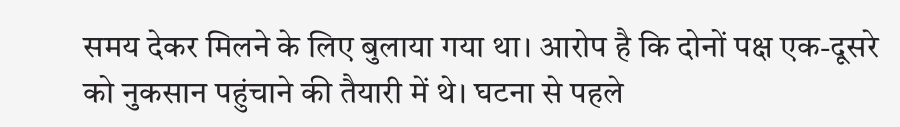समय देकर मिलने के लिए बुलाया गया था। आरोप है कि दोनों पक्ष एक-दूसरे को नुकसान पहुंचाने की तैयारी में थे। घटना से पहले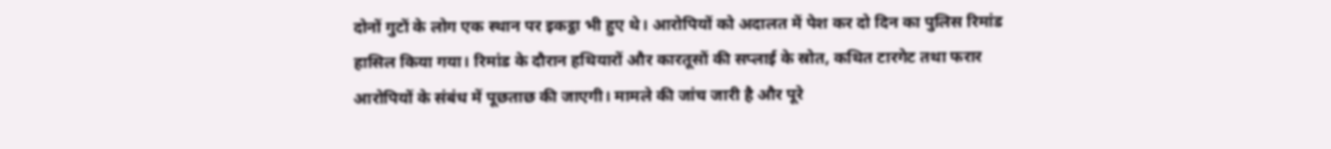दोनों गुटों के लोग एक स्थान पर इकट्ठा भी हुए थे। आरोपियों को अदालत में पेश कर दो दिन का पुलिस रिमांड हासिल किया गया। रिमांड के दौरान हथियारों और कारतूसों की सप्लाई के स्रोत, कथित टारगेट तथा फरार आरोपियों के संबंध में पूछताछ की जाएगी। मामले की जांच जारी है और पूरे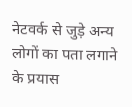नेटवर्क से जुड़े अन्य लोगों का पता लगाने के प्रयास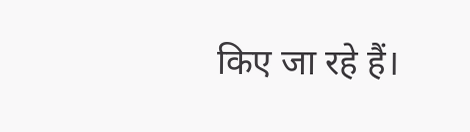किए जा रहे हैं।